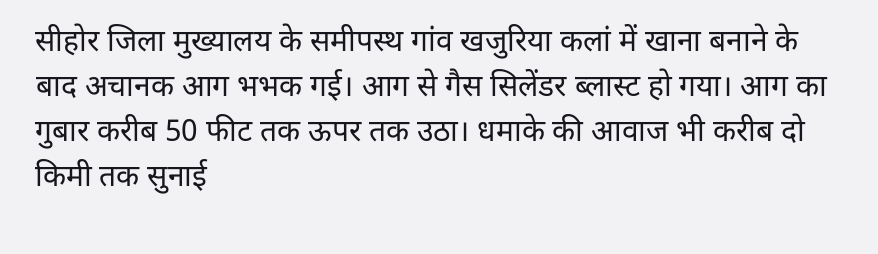सीहोर जिला मुख्यालय के समीपस्थ गांव खजुरिया कलां में खाना बनाने के बाद अचानक आग भभक गई। आग से गैस सिलेंडर ब्लास्ट हो गया। आग का गुबार करीब 50 फीट तक ऊपर तक उठा। धमाके की आवाज भी करीब दो किमी तक सुनाई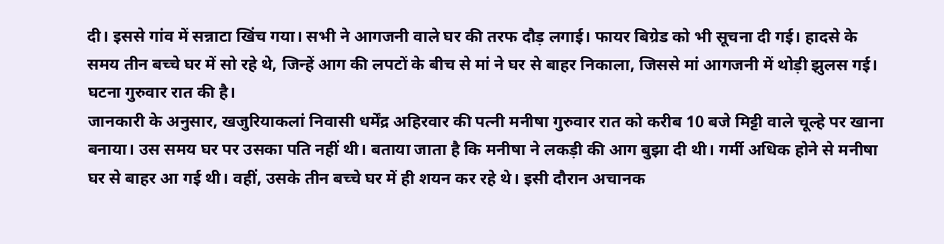दी। इससे गांव में सन्नाटा खिंच गया। सभी ने आगजनी वाले घर की तरफ दौड़ लगाई। फायर बिग्रेड को भी सूचना दी गई। हादसे के समय तीन बच्चे घर में सो रहे थे, जिन्हें आग की लपटों के बीच से मां ने घर से बाहर निकाला, जिससे मां आगजनी में थोड़ी झुलस गई। घटना गुरुवार रात की है।
जानकारी के अनुसार, खजुरियाकलां निवासी धर्मेंद्र अहिरवार की पत्नी मनीषा गुरुवार रात को करीब 10 बजे मिट्टी वाले चूल्हे पर खाना बनाया। उस समय घर पर उसका पति नहीं थी। बताया जाता है कि मनीषा ने लकड़ी की आग बुझा दी थी। गर्मी अधिक होने से मनीषा घर से बाहर आ गई थी। वहीं, उसके तीन बच्चे घर में ही शयन कर रहे थे। इसी दौरान अचानक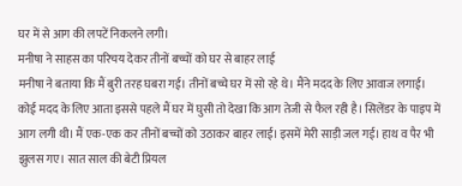घर में से आग की लपटें निकलने लगी।
मनीषा ने साहस का परिचय देकर तीनों बच्चों को घर से बाहर लाई
मनीषा ने बताया कि मैं बुरी तरह घबरा गई। तीनों बच्चे घर में सो रहे थे। मैंने मदद के लिए आवाज लगाई। कोई मदद के लिए आता इससे पहले मैं घर में घुसी तो देखा कि आग तेजी से फैल रही है। सिलेंडर के पाइप में आग लगी थी। मैं एक-एक कर तीनों बच्चों को उठाकर बाहर लाई। इसमें मेरी साड़ी जल गई। हाथ व पैर भी झुलस गए। सात साल की बेटी प्रियल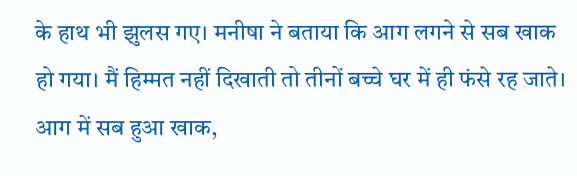के हाथ भी झुलस गए। मनीषा ने बताया कि आग लगने से सब खाक हो गया। मैं हिम्मत नहीं दिखाती तो तीनों बच्चे घर में ही फंसे रह जाते।
आग में सब हुआ खाक,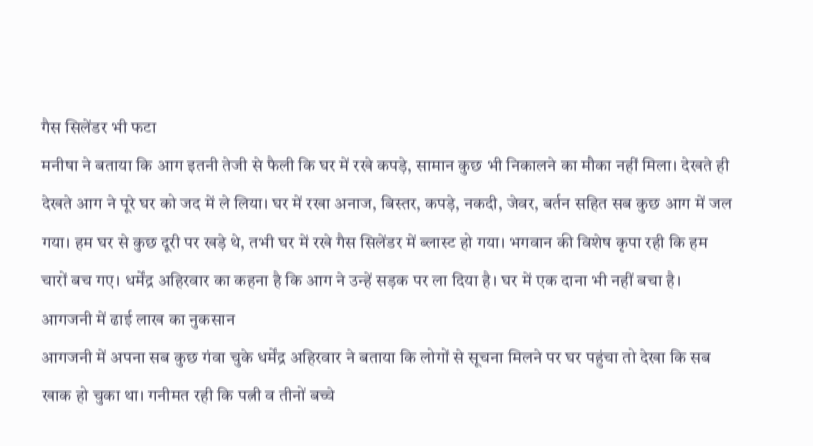गैस सिलेंडर भी फटा
मनीषा ने बताया कि आग इतनी तेजी से फैली कि घर में रखे कपड़े, सामान कुछ भी निकालने का मौका नहीं मिला। देखते ही देखते आग ने पूरे घर को जद में ले लिया। घर में रखा अनाज, बिस्तर, कपड़े, नकदी, जेवर, बर्तन सहित सब कुछ आग में जल गया। हम घर से कुछ दूरी पर खड़े थे, तभी घर में रखे गैस सिलेंडर में ब्लास्ट हो गया। भगवान की विशेष कृपा रही कि हम चारों बच गए। धर्मेंद्र अहिरवार का कहना है कि आग ने उन्हें सड़क पर ला दिया है। घर में एक दाना भी नहीं बचा है।
आगजनी में ढाई लाख का नुकसान
आगजनी में अपना सब कुछ गंवा चुके धर्मेंद्र अहिरवार ने बताया कि लोगों से सूचना मिलने पर घर पहुंचा तो देखा कि सब खाक हो चुका था। गनीमत रही कि पत्नी व तीनों बच्चे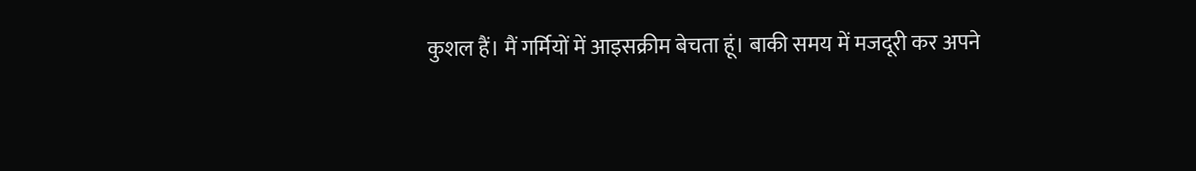कुशल हैं। मैं गर्मियों में आइसक्रीम बेचता हूं। बाकी समय में मजदूरी कर अपने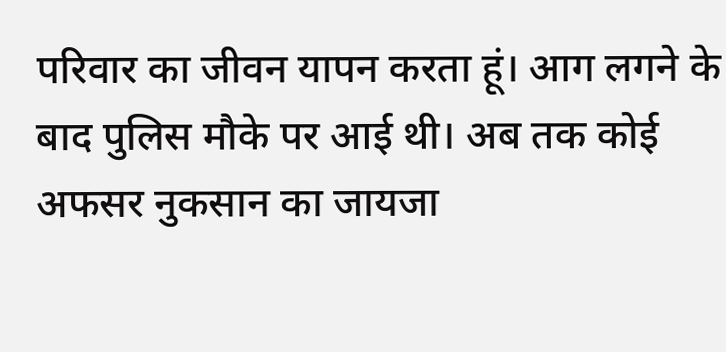परिवार का जीवन यापन करता हूं। आग लगने के बाद पुलिस मौके पर आई थी। अब तक कोई अफसर नुकसान का जायजा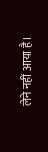लेने नहीं आया है।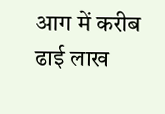आग में करीब ढाई लाख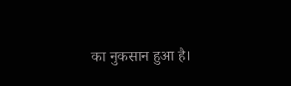का नुकसान हुआ है।